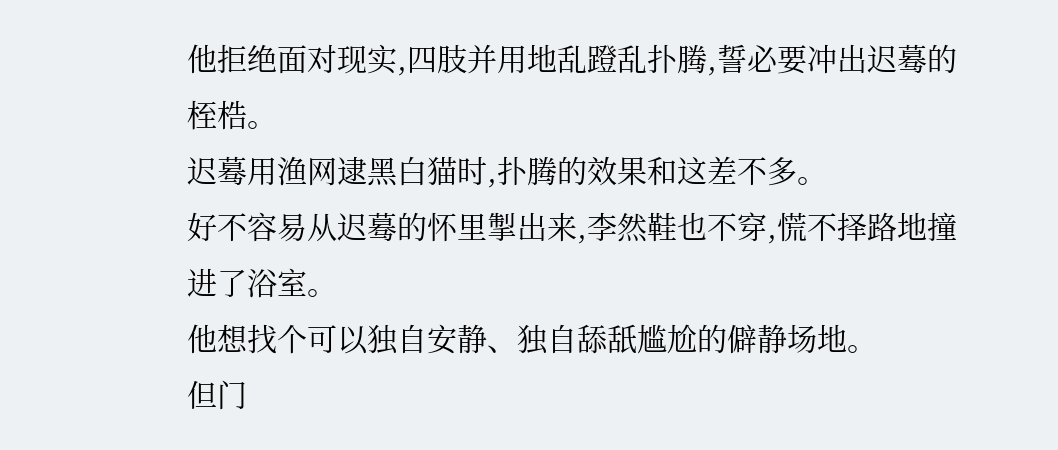他拒绝面对现实,四肢并用地乱蹬乱扑腾,誓必要冲出迟蓦的桎梏。
迟蓦用渔网逮黑白猫时,扑腾的效果和这差不多。
好不容易从迟蓦的怀里掣出来,李然鞋也不穿,慌不择路地撞进了浴室。
他想找个可以独自安静、独自舔舐尴尬的僻静场地。
但门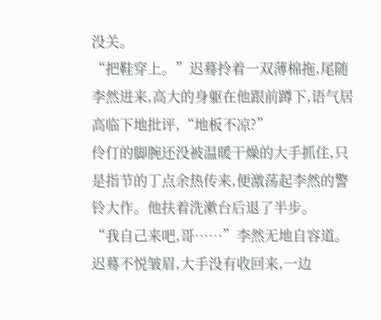没关。
“把鞋穿上。”迟蓦拎着一双薄棉拖,尾随李然进来,高大的身躯在他跟前蹲下,语气居高临下地批评,“地板不凉?”
伶仃的脚腕还没被温暖干燥的大手抓住,只是指节的丁点余热传来,便激荡起李然的警铃大作。他扶着洗漱台后退了半步。
“我自己来吧,哥……”李然无地自容道。
迟蓦不悦皱眉,大手没有收回来,一边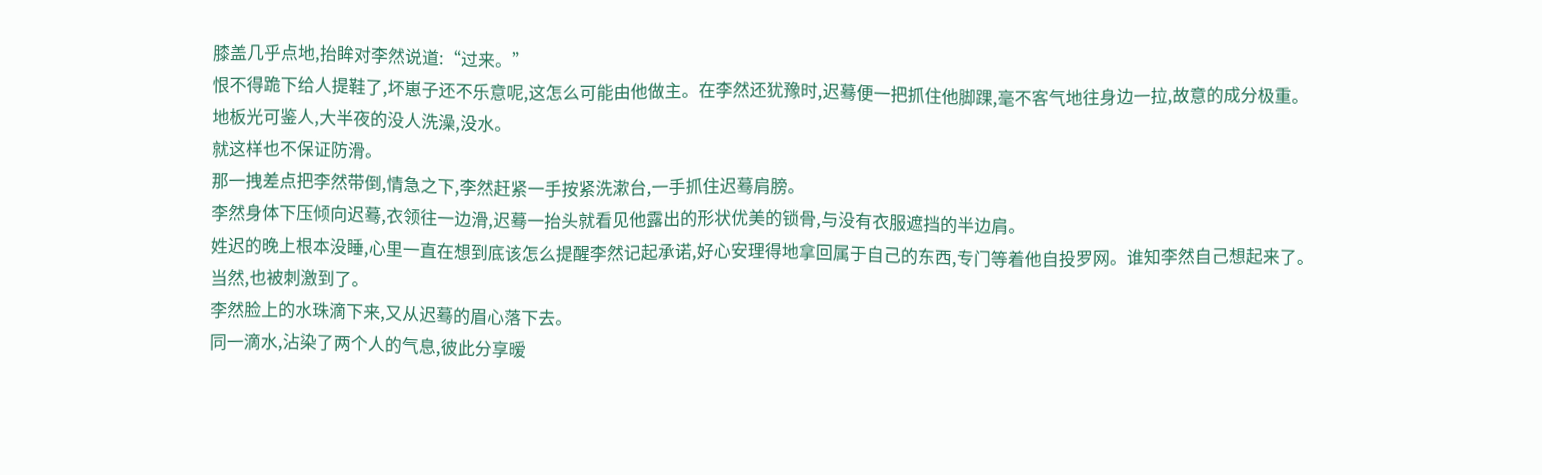膝盖几乎点地,抬眸对李然说道:“过来。”
恨不得跪下给人提鞋了,坏崽子还不乐意呢,这怎么可能由他做主。在李然还犹豫时,迟蓦便一把抓住他脚踝,毫不客气地往身边一拉,故意的成分极重。
地板光可鉴人,大半夜的没人洗澡,没水。
就这样也不保证防滑。
那一拽差点把李然带倒,情急之下,李然赶紧一手按紧洗漱台,一手抓住迟蓦肩膀。
李然身体下压倾向迟蓦,衣领往一边滑,迟蓦一抬头就看见他露出的形状优美的锁骨,与没有衣服遮挡的半边肩。
姓迟的晚上根本没睡,心里一直在想到底该怎么提醒李然记起承诺,好心安理得地拿回属于自己的东西,专门等着他自投罗网。谁知李然自己想起来了。
当然,也被刺激到了。
李然脸上的水珠滴下来,又从迟蓦的眉心落下去。
同一滴水,沾染了两个人的气息,彼此分享暧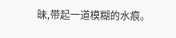昧,带起一道模糊的水痕。